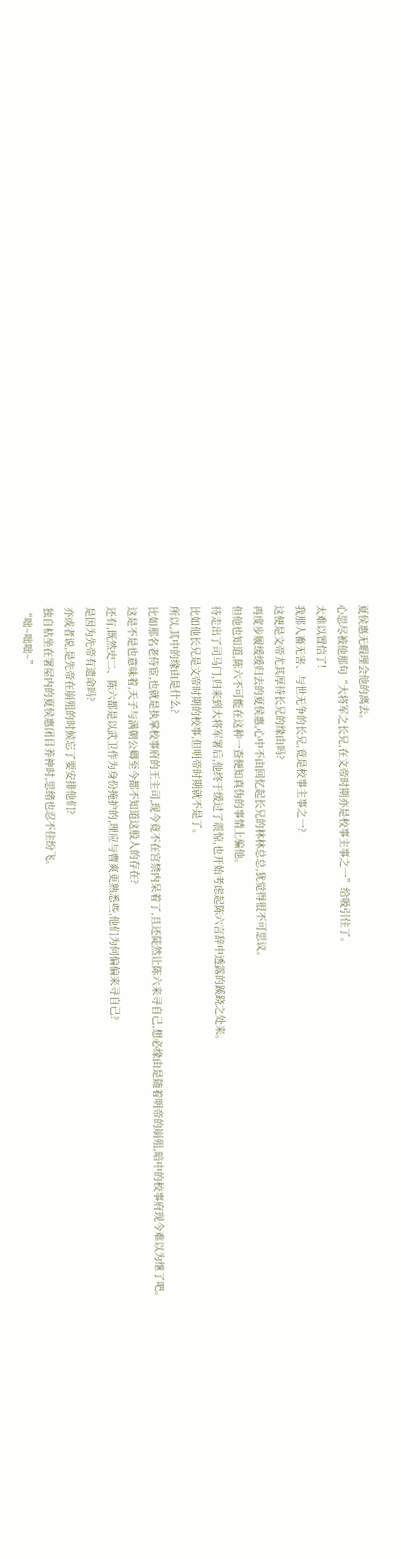夏侯惠无暇理会他的离去。
心思尽被他那句“大将军之长兄,在文帝时期亦是校事主事之一”给吸引住了。
太难以置信了!
我那人畜无害、与世无争的长兄,竟是校事主事之一?
这便是文帝尤其厚待长兄的缘由吗?
再度步履缓缓归去的夏侯惠,心中不由回忆起长兄的林林总总,犹觉得很不可思议。
但他也知道,陈六不可能在这种一查便知真伪的事情上骗他。
待走出了司马门,归来到大将军署后,他终于缓过了震惊,也开始考虑起陈六言辞中透露的蹊跷之处来。
比如他长兄是文帝时期的校事,但明帝时期就不是了。
所以,其中的缘由是什么?
比如那名老侍宦,也就是执掌校事府的王主司,现今竟不在宫禁内呆着了,且还陡然让陈六来寻自己,想必缘由是随着明帝的崩殂,暗中的校事府现今难以为继了吧。
这是不是也意味着,天子与满朝公卿至今都不知道这股人的存在?
还有,既然史二、陈六都是以武卫作为身份掩护的,理应与曹爽更熟悉些,他们为何偏偏来寻自己?
是因为先帝有遗命吗?
亦或者说,是先帝在崩殂的时候忘了要安排他们?
独自枯坐在署屋内的夏侯惠闭目养神时,思绪也忍不住纷飞。
“咄~咄咄~”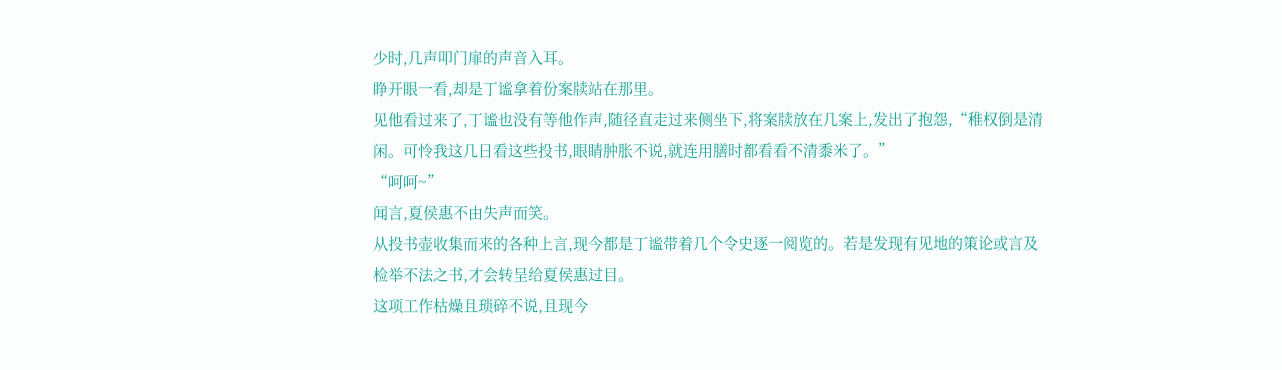少时,几声叩门扉的声音入耳。
睁开眼一看,却是丁谧拿着份案牍站在那里。
见他看过来了,丁谧也没有等他作声,随径直走过来侧坐下,将案牍放在几案上,发出了抱怨,“稚权倒是清闲。可怜我这几日看这些投书,眼睛肿胀不说,就连用膳时都看看不清黍米了。”
“呵呵~”
闻言,夏侯惠不由失声而笑。
从投书壶收集而来的各种上言,现今都是丁谧带着几个令史逐一阅览的。若是发现有见地的策论或言及检举不法之书,才会转呈给夏侯惠过目。
这项工作枯燥且琐碎不说,且现今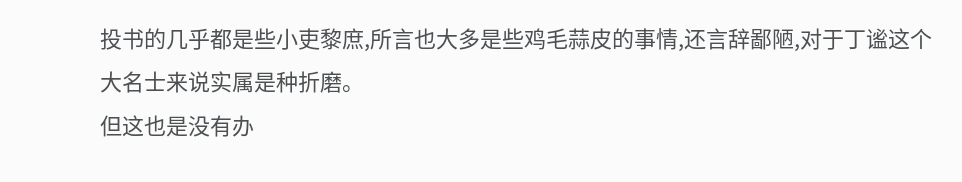投书的几乎都是些小吏黎庶,所言也大多是些鸡毛蒜皮的事情,还言辞鄙陋,对于丁谧这个大名士来说实属是种折磨。
但这也是没有办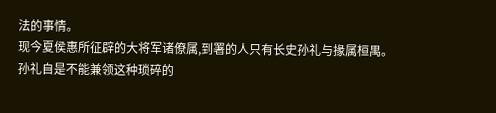法的事情。
现今夏侯惠所征辟的大将军诸僚属,到署的人只有长史孙礼与掾属桓禺。
孙礼自是不能兼领这种琐碎的